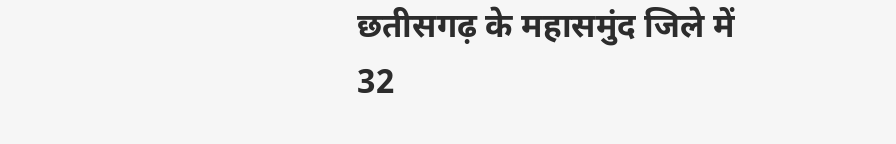छतीसगढ़ के महासमुंद जिले में 32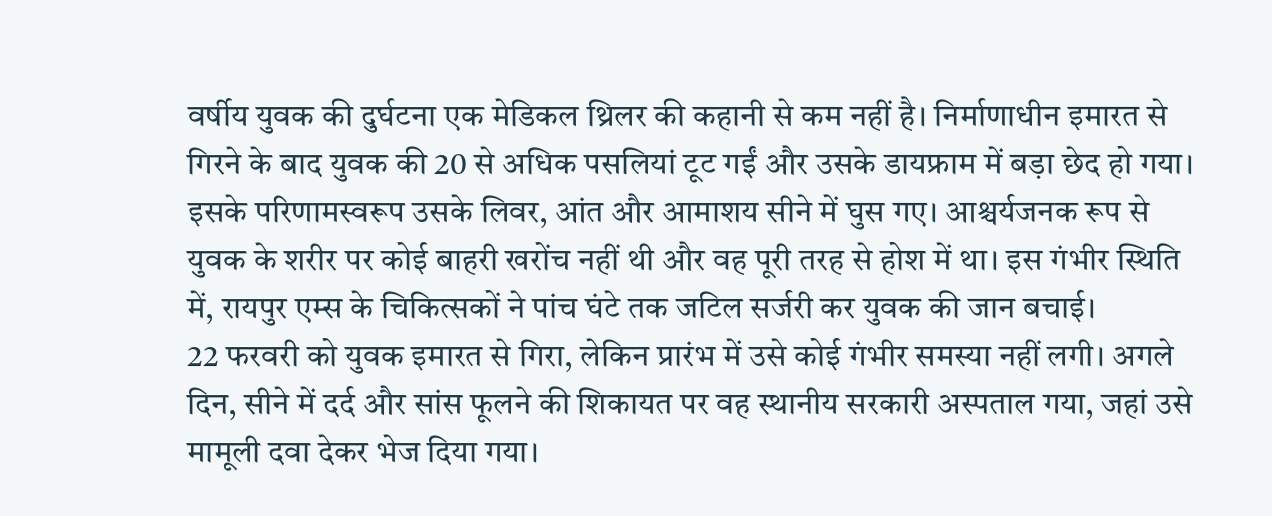वर्षीय युवक की दुर्घटना एक मेडिकल थ्रिलर की कहानी से कम नहीं है। निर्माणाधीन इमारत से गिरने के बाद युवक की 20 से अधिक पसलियां टूट गईं और उसके डायफ्राम में बड़ा छेद हो गया।
इसके परिणामस्वरूप उसके लिवर, आंत और आमाशय सीने में घुस गए। आश्चर्यजनक रूप से युवक के शरीर पर कोई बाहरी खरोंच नहीं थी और वह पूरी तरह से होश में था। इस गंभीर स्थिति में, रायपुर एम्स के चिकित्सकों ने पांच घंटे तक जटिल सर्जरी कर युवक की जान बचाई।
22 फरवरी को युवक इमारत से गिरा, लेकिन प्रारंभ में उसे कोई गंभीर समस्या नहीं लगी। अगले दिन, सीने में दर्द और सांस फूलने की शिकायत पर वह स्थानीय सरकारी अस्पताल गया, जहां उसे मामूली दवा देकर भेज दिया गया।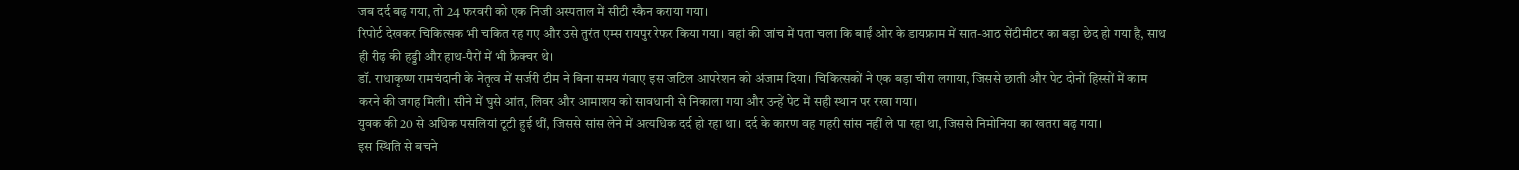जब दर्द बढ़ गया, तो 24 फरवरी को एक निजी अस्पताल में सीटी स्कैन कराया गया।
रिपोर्ट देखकर चिकित्सक भी चकित रह गए और उसे तुरंत एम्स रायपुर रेफर किया गया। वहां की जांच में पता चला कि बाईं ओर के डायफ्राम में सात-आठ सेंटीमीटर का बड़ा छेद हो गया है, साथ ही रीढ़ की हड्डी और हाथ-पैरों में भी फ्रैक्चर थे।
डॉ. राधाकृष्ण रामचंदानी के नेतृत्व में सर्जरी टीम ने बिना समय गंवाए इस जटिल आपरेशन को अंजाम दिया। चिकित्सकों ने एक बड़ा चीरा लगाया, जिससे छाती और पेट दोनों हिस्सों में काम करने की जगह मिली। सीने में घुसे आंत, लिवर और आमाशय को सावधानी से निकाला गया और उन्हें पेट में सही स्थान पर रखा गया।
युवक की 20 से अधिक पसलियां टूटी हुई थीं, जिससे सांस लेने में अत्यधिक दर्द हो रहा था। दर्द के कारण वह गहरी सांस नहीं ले पा रहा था, जिससे निमोनिया का खतरा बढ़ गया।
इस स्थिति से बचने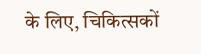के लिए, चिकित्सकों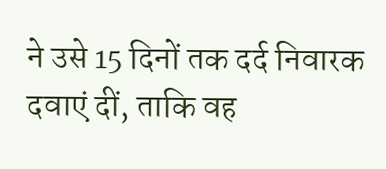ने उसे 15 दिनों तक दर्द निवारक दवाएं दीं, ताकि वह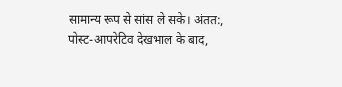सामान्य रूप से सांस ले सके। अंतत:, पोस्ट-आपरेटिव देखभाल के बाद,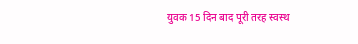युवक 15 दिन बाद पूरी तरह स्वस्थ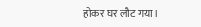होकर घर लौट गया।